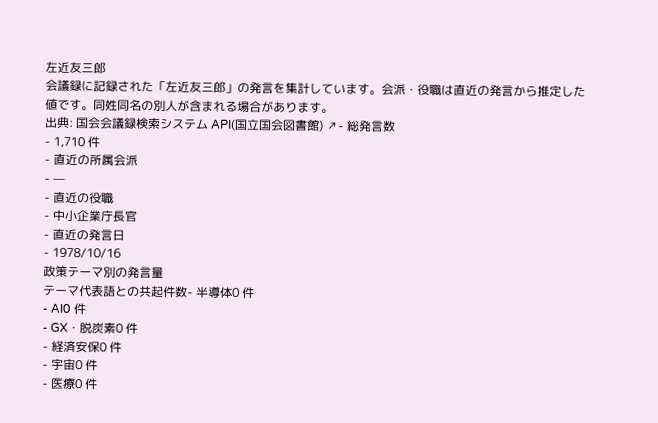左近友三郎
会議録に記録された「左近友三郎」の発言を集計しています。会派・役職は直近の発言から推定した値です。同姓同名の別人が含まれる場合があります。
出典: 国会会議録検索システム API(国立国会図書館) ↗- 総発言数
- 1,710 件
- 直近の所属会派
- —
- 直近の役職
- 中小企業庁長官
- 直近の発言日
- 1978/10/16
政策テーマ別の発言量
テーマ代表語との共起件数- 半導体0 件
- AI0 件
- GX・脱炭素0 件
- 経済安保0 件
- 宇宙0 件
- 医療0 件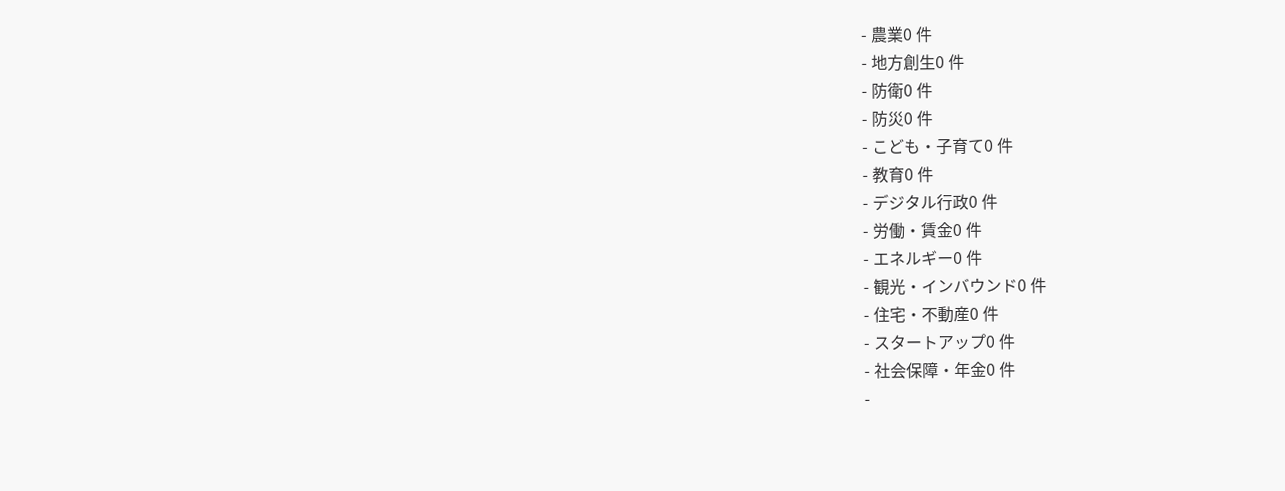- 農業0 件
- 地方創生0 件
- 防衛0 件
- 防災0 件
- こども・子育て0 件
- 教育0 件
- デジタル行政0 件
- 労働・賃金0 件
- エネルギー0 件
- 観光・インバウンド0 件
- 住宅・不動産0 件
- スタートアップ0 件
- 社会保障・年金0 件
-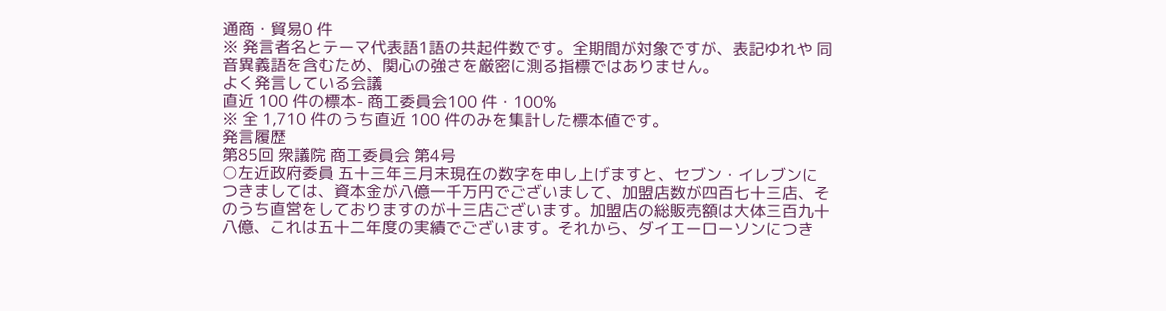通商・貿易0 件
※ 発言者名とテーマ代表語1語の共起件数です。全期間が対象ですが、表記ゆれや 同音異義語を含むため、関心の強さを厳密に測る指標ではありません。
よく発言している会議
直近 100 件の標本- 商工委員会100 件・100%
※ 全 1,710 件のうち直近 100 件のみを集計した標本値です。
発言履歴
第85回 衆議院 商工委員会 第4号
○左近政府委員 五十三年三月末現在の数字を申し上げますと、セブン・イレブンにつきましては、資本金が八億一千万円でございまして、加盟店数が四百七十三店、そのうち直営をしておりますのが十三店ございます。加盟店の総販売額は大体三百九十八億、これは五十二年度の実績でございます。それから、ダイエーローソンにつき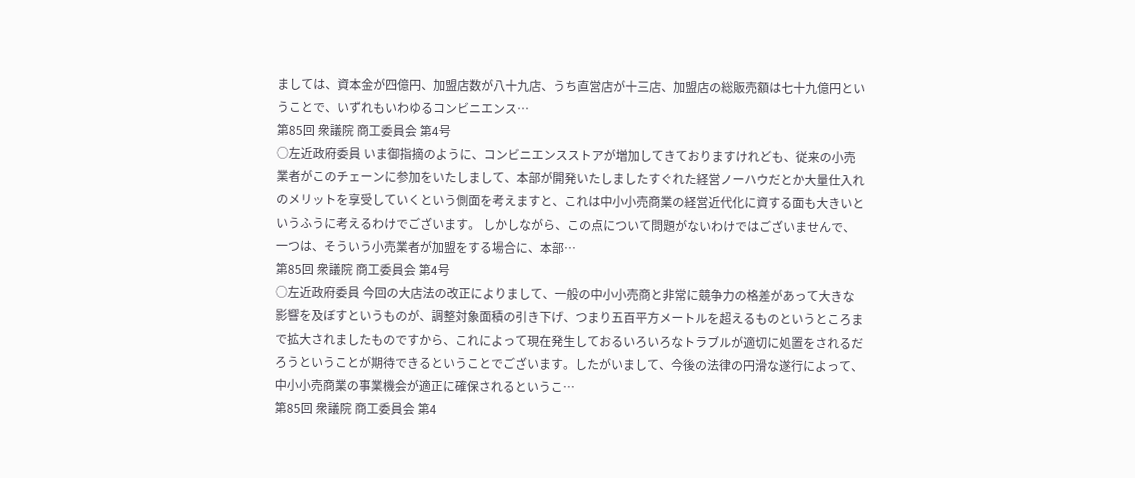ましては、資本金が四億円、加盟店数が八十九店、うち直営店が十三店、加盟店の総販売額は七十九億円ということで、いずれもいわゆるコンビニエンス…
第85回 衆議院 商工委員会 第4号
○左近政府委員 いま御指摘のように、コンビニエンスストアが増加してきておりますけれども、従来の小売業者がこのチェーンに参加をいたしまして、本部が開発いたしましたすぐれた経営ノーハウだとか大量仕入れのメリットを享受していくという側面を考えますと、これは中小小売商業の経営近代化に資する面も大きいというふうに考えるわけでございます。 しかしながら、この点について問題がないわけではございませんで、一つは、そういう小売業者が加盟をする場合に、本部…
第85回 衆議院 商工委員会 第4号
○左近政府委員 今回の大店法の改正によりまして、一般の中小小売商と非常に競争力の格差があって大きな影響を及ぼすというものが、調整対象面積の引き下げ、つまり五百平方メートルを超えるものというところまで拡大されましたものですから、これによって現在発生しておるいろいろなトラブルが適切に処置をされるだろうということが期待できるということでございます。したがいまして、今後の法律の円滑な遂行によって、中小小売商業の事業機会が適正に確保されるというこ…
第85回 衆議院 商工委員会 第4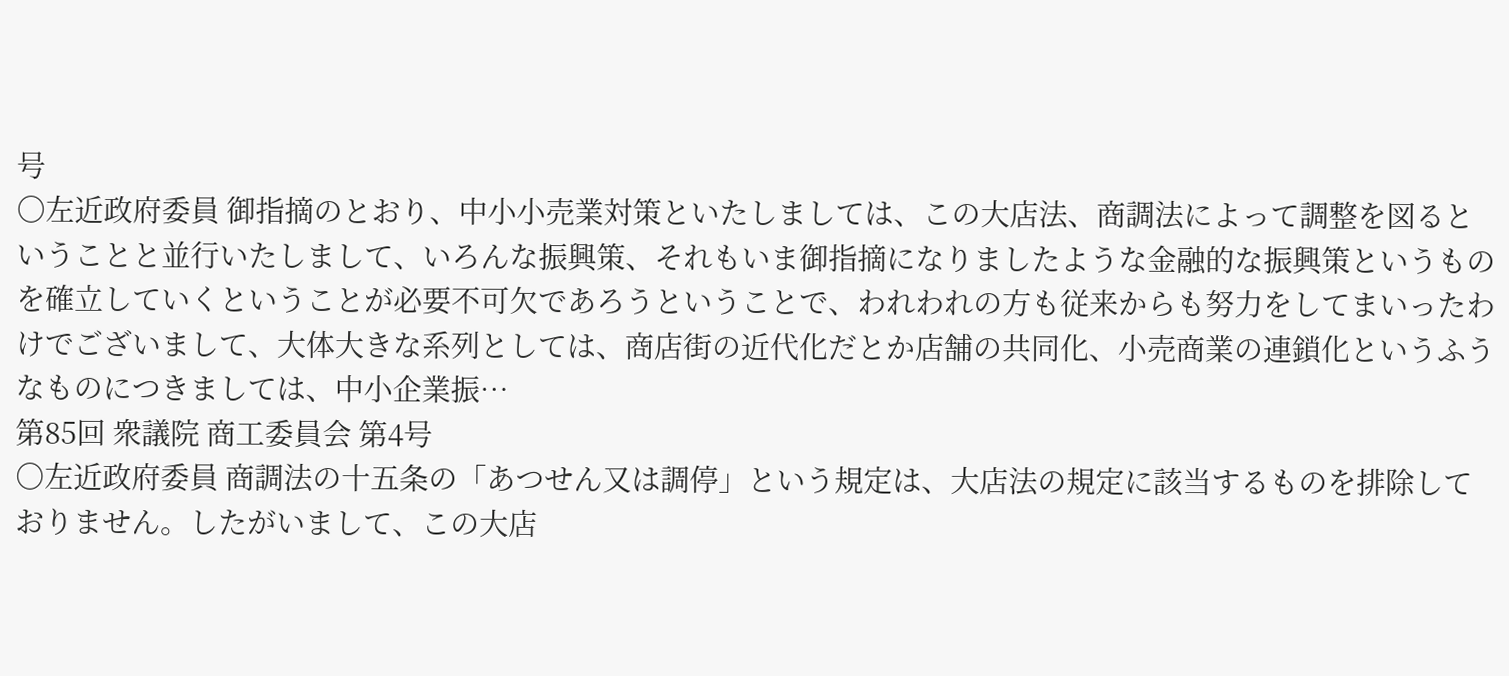号
○左近政府委員 御指摘のとおり、中小小売業対策といたしましては、この大店法、商調法によって調整を図るということと並行いたしまして、いろんな振興策、それもいま御指摘になりましたような金融的な振興策というものを確立していくということが必要不可欠であろうということで、われわれの方も従来からも努力をしてまいったわけでございまして、大体大きな系列としては、商店街の近代化だとか店舗の共同化、小売商業の連鎖化というふうなものにつきましては、中小企業振…
第85回 衆議院 商工委員会 第4号
○左近政府委員 商調法の十五条の「あつせん又は調停」という規定は、大店法の規定に該当するものを排除しておりません。したがいまして、この大店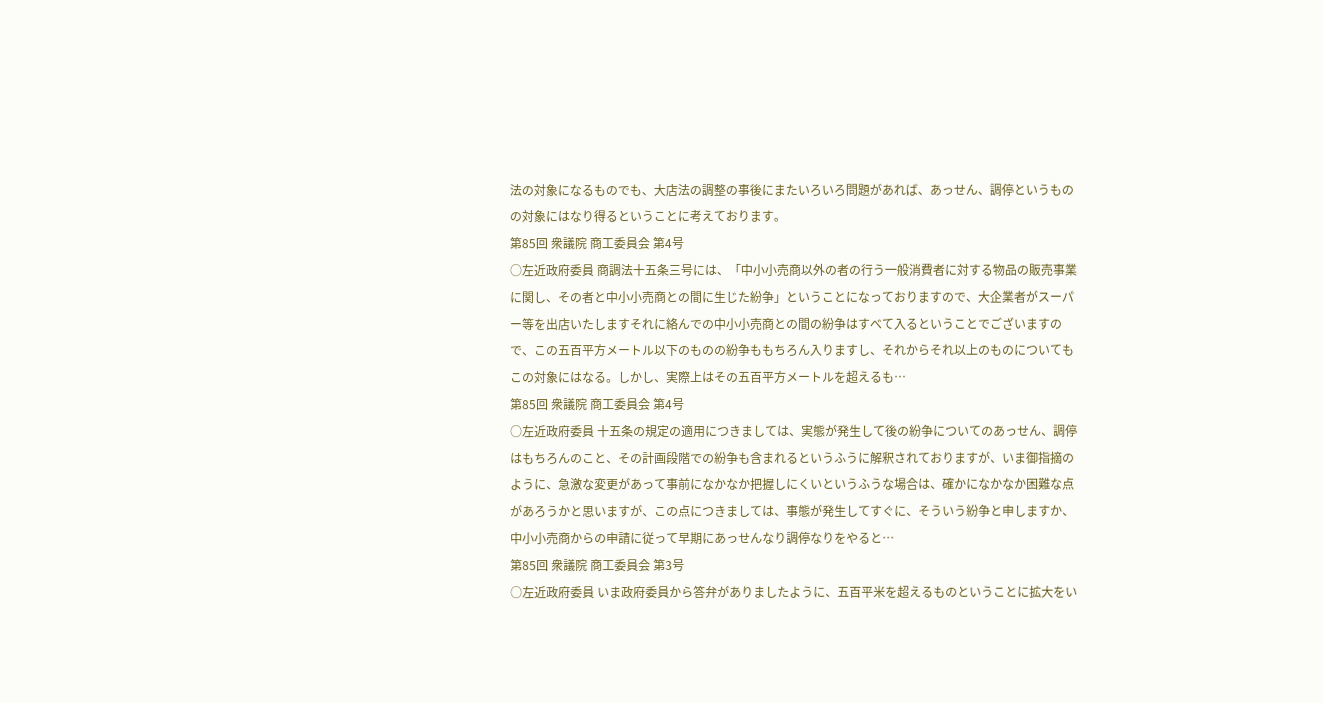法の対象になるものでも、大店法の調整の事後にまたいろいろ問題があれば、あっせん、調停というものの対象にはなり得るということに考えております。
第85回 衆議院 商工委員会 第4号
○左近政府委員 商調法十五条三号には、「中小小売商以外の者の行う一般消費者に対する物品の販売事業に関し、その者と中小小売商との間に生じた紛争」ということになっておりますので、大企業者がスーパー等を出店いたしますそれに絡んでの中小小売商との間の紛争はすべて入るということでございますので、この五百平方メートル以下のものの紛争ももちろん入りますし、それからそれ以上のものについてもこの対象にはなる。しかし、実際上はその五百平方メートルを超えるも…
第85回 衆議院 商工委員会 第4号
○左近政府委員 十五条の規定の適用につきましては、実態が発生して後の紛争についてのあっせん、調停はもちろんのこと、その計画段階での紛争も含まれるというふうに解釈されておりますが、いま御指摘のように、急激な変更があって事前になかなか把握しにくいというふうな場合は、確かになかなか困難な点があろうかと思いますが、この点につきましては、事態が発生してすぐに、そういう紛争と申しますか、中小小売商からの申請に従って早期にあっせんなり調停なりをやると…
第85回 衆議院 商工委員会 第3号
○左近政府委員 いま政府委員から答弁がありましたように、五百平米を超えるものということに拡大をい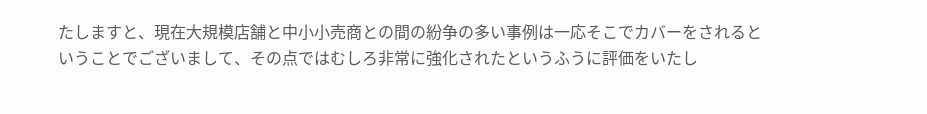たしますと、現在大規模店舗と中小小売商との間の紛争の多い事例は一応そこでカバーをされるということでございまして、その点ではむしろ非常に強化されたというふうに評価をいたし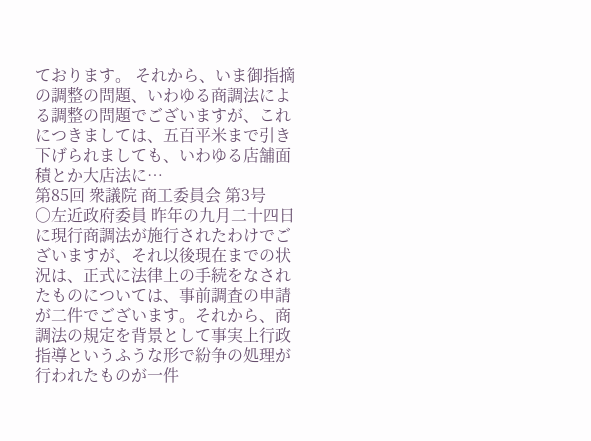ております。 それから、いま御指摘の調整の問題、いわゆる商調法による調整の問題でございますが、これにつきましては、五百平米まで引き下げられましても、いわゆる店舗面積とか大店法に…
第85回 衆議院 商工委員会 第3号
○左近政府委員 昨年の九月二十四日に現行商調法が施行されたわけでございますが、それ以後現在までの状況は、正式に法律上の手続をなされたものについては、事前調査の申請が二件でございます。それから、商調法の規定を背景として事実上行政指導というふうな形で紛争の処理が行われたものが一件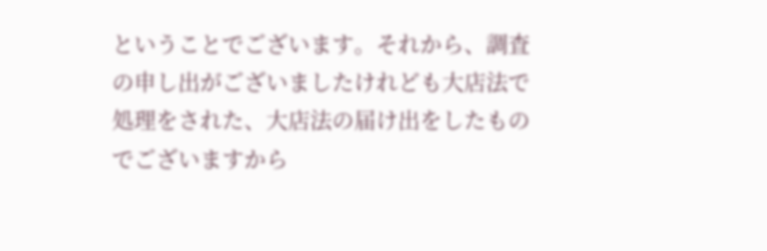ということでございます。それから、調査の申し出がございましたけれども大店法で処理をされた、大店法の届け出をしたものでございますから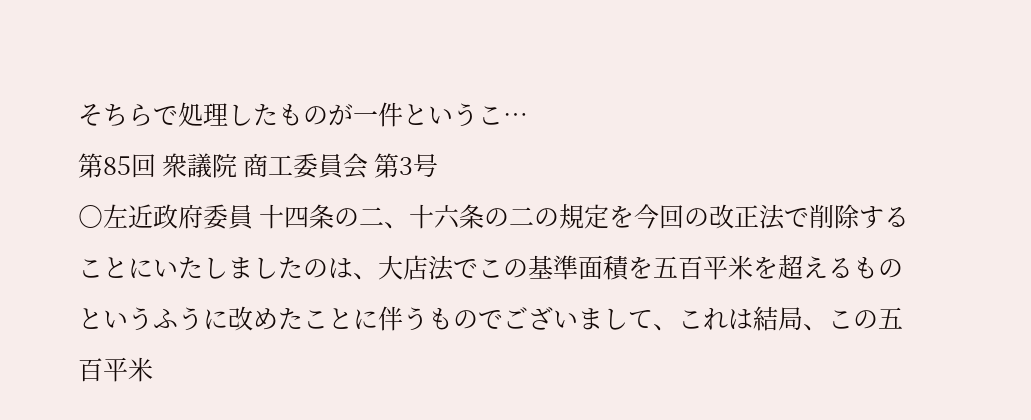そちらで処理したものが一件というこ…
第85回 衆議院 商工委員会 第3号
○左近政府委員 十四条の二、十六条の二の規定を今回の改正法で削除することにいたしましたのは、大店法でこの基準面積を五百平米を超えるものというふうに改めたことに伴うものでございまして、これは結局、この五百平米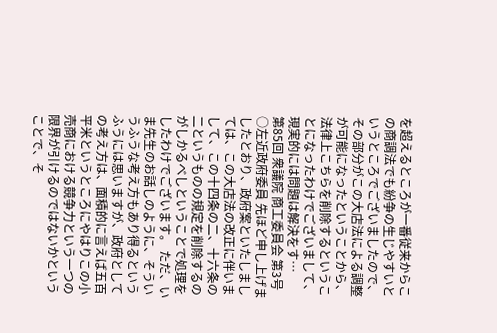を超えるところが一番従来からこの商調法でも紛争の生じやすいというところでございましたので、その部分がこの大店法による調整が可能になったということから、法律上こちらを削除するということになったわけでございまして、現実的には問題は解決をす…
第85回 衆議院 商工委員会 第3号
○左近政府委員 先ほど申し上げましたとおり、政府案といたしましては、この大店法の改正に伴いまして、この十四条の二、十六条の二というものの規定を削除するのがしかるべしということで処理をしたわけでございます。 ただ、いま先生のお話しのように、そういうふうな考え方もあり得るというふうには思いますが、政府としての考え方は、面積的に言えば五百平米というところにやはりこの小売商における競争力という一つの限界が引けるのではないかということで、そ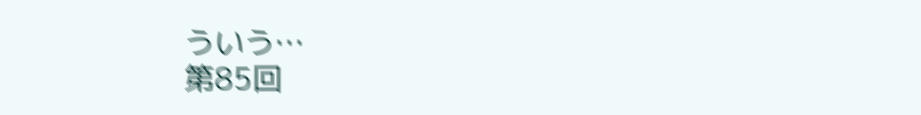ういう…
第85回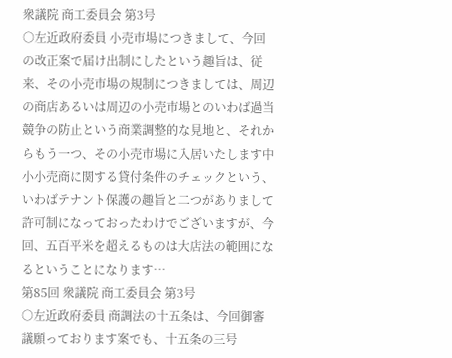衆議院 商工委員会 第3号
○左近政府委員 小売市場につきまして、今回の改正案で届け出制にしたという趣旨は、従来、その小売市場の規制につきましては、周辺の商店あるいは周辺の小売市場とのいわば過当競争の防止という商業調整的な見地と、それからもう一つ、その小売市場に入居いたします中小小売商に関する貸付条件のチェックという、いわばテナント保護の趣旨と二つがありまして許可制になっておったわけでございますが、今回、五百平米を超えるものは大店法の範囲になるということになります…
第85回 衆議院 商工委員会 第3号
○左近政府委員 商調法の十五条は、今回御審議願っております案でも、十五条の三号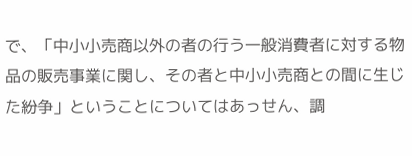で、「中小小売商以外の者の行う一般消費者に対する物品の販売事業に関し、その者と中小小売商との間に生じた紛争」ということについてはあっせん、調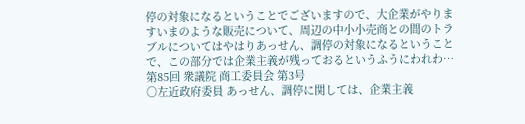停の対象になるということでございますので、大企業がやりますいまのような販売について、周辺の中小小売商との間のトラブルについてはやはりあっせん、調停の対象になるということで、この部分では企業主義が残っておるというふうにわれわ…
第85回 衆議院 商工委員会 第3号
○左近政府委員 あっせん、調停に関しては、企業主義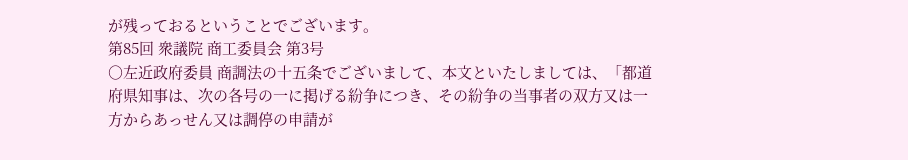が残っておるということでございます。
第85回 衆議院 商工委員会 第3号
○左近政府委員 商調法の十五条でございまして、本文といたしましては、「都道府県知事は、次の各号の一に掲げる紛争につき、その紛争の当事者の双方又は一方からあっせん又は調停の申請が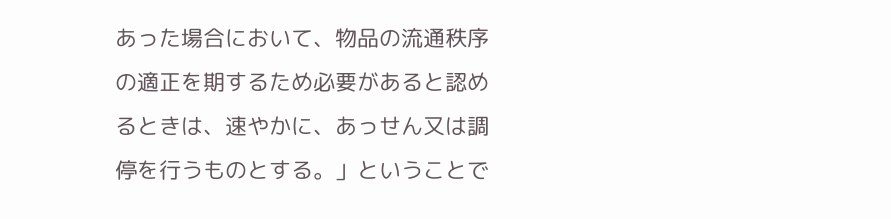あった場合において、物品の流通秩序の適正を期するため必要があると認めるときは、速やかに、あっせん又は調停を行うものとする。」ということで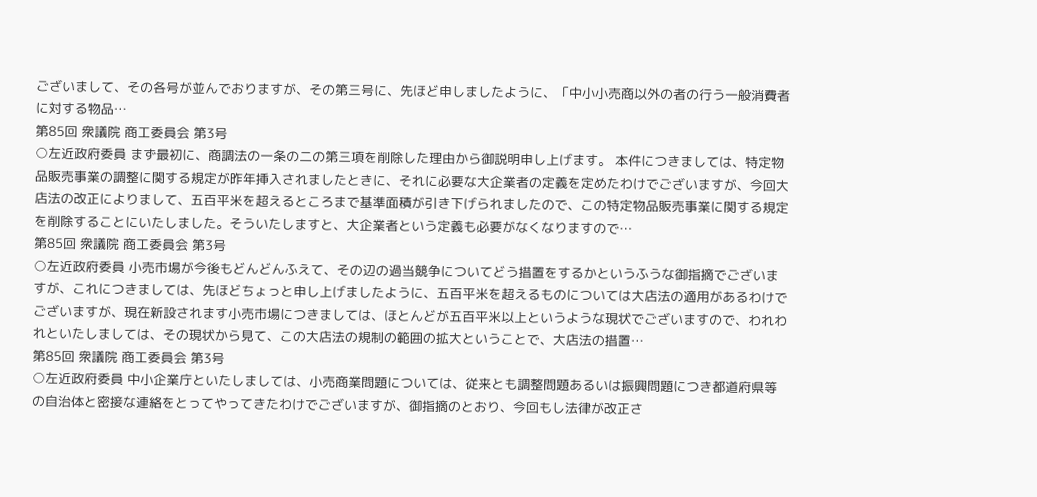ございまして、その各号が並んでおりますが、その第三号に、先ほど申しましたように、「中小小売商以外の者の行う一般消費者に対する物品…
第85回 衆議院 商工委員会 第3号
○左近政府委員 まず最初に、商調法の一条の二の第三項を削除した理由から御説明申し上げます。 本件につきましては、特定物品販売事業の調整に関する規定が昨年挿入されましたときに、それに必要な大企業者の定義を定めたわけでございますが、今回大店法の改正によりまして、五百平米を超えるところまで基準面積が引き下げられましたので、この特定物品販売事業に関する規定を削除することにいたしました。そういたしますと、大企業者という定義も必要がなくなりますので…
第85回 衆議院 商工委員会 第3号
○左近政府委員 小売市場が今後もどんどんふえて、その辺の過当競争についてどう措置をするかというふうな御指摘でございますが、これにつきましては、先ほどちょっと申し上げましたように、五百平米を超えるものについては大店法の適用があるわけでございますが、現在新設されます小売市場につきましては、ほとんどが五百平米以上というような現状でございますので、われわれといたしましては、その現状から見て、この大店法の規制の範囲の拡大ということで、大店法の措置…
第85回 衆議院 商工委員会 第3号
○左近政府委員 中小企業庁といたしましては、小売商業問題については、従来とも調整問題あるいは振興問題につき都道府県等の自治体と密接な連絡をとってやってきたわけでございますが、御指摘のとおり、今回もし法律が改正さ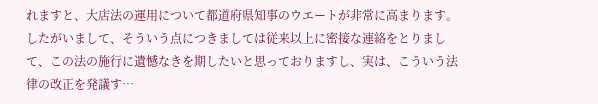れますと、大店法の運用について都道府県知事のウエートが非常に高まります。したがいまして、そういう点につきましては従来以上に密接な連絡をとりまして、この法の施行に遺憾なきを期したいと思っておりますし、実は、こういう法律の改正を発議す…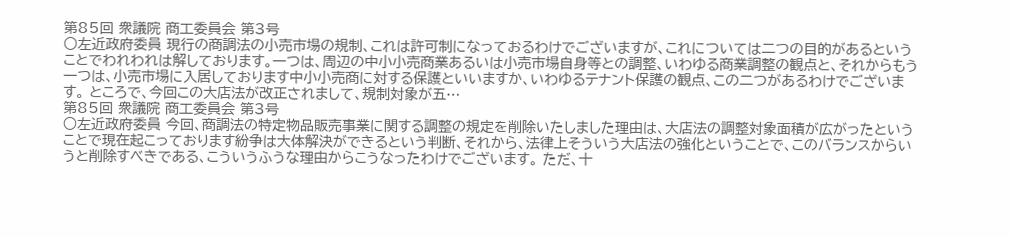第85回 衆議院 商工委員会 第3号
○左近政府委員 現行の商調法の小売市場の規制、これは許可制になっておるわけでございますが、これについては二つの目的があるということでわれわれは解しております。一つは、周辺の中小小売商業あるいは小売市場自身等との調整、いわゆる商業調整の観点と、それからもう一つは、小売市場に入居しております中小小売商に対する保護といいますか、いわゆるテナント保護の観点、この二つがあるわけでございます。 ところで、今回この大店法が改正されまして、規制対象が五…
第85回 衆議院 商工委員会 第3号
○左近政府委員 今回、商調法の特定物品販売事業に関する調整の規定を削除いたしました理由は、大店法の調整対象面積が広がったということで現在起こっております紛争は大体解決ができるという判断、それから、法律上そういう大店法の強化ということで、このバランスからいうと削除すべきである、こういうふうな理由からこうなったわけでございます。 ただ、十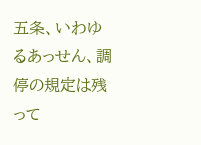五条、いわゆるあっせん、調停の規定は残って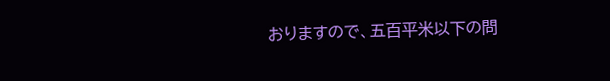おりますので、五百平米以下の問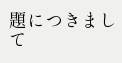題につきまして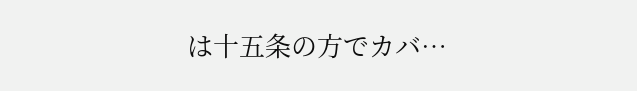は十五条の方でカバ…